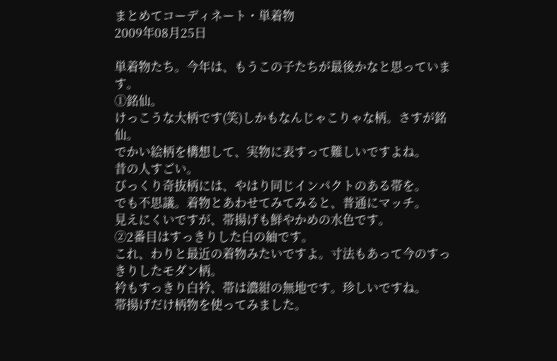まとめてコーディネート・単着物
2009年08月25日

単着物たち。今年は、もうこの子たちが最後かなと思っています。
①銘仙。
けっこうな大柄です(笑)しかもなんじゃこりゃな柄。さすが銘仙。
でかい絵柄を構想して、実物に表すって難しいですよね。
昔の人すごい。
びっくり奇抜柄には、やはり同じインパクトのある帯を。
でも不思議。着物とあわせてみてみると、普通にマッチ。
見えにくいですが、帯揚げも鮮やかめの水色です。
②2番目はすっきりした白の紬です。
これ、わりと最近の着物みたいですよ。寸法もあって今のすっきりしたモダン柄。
衿もすっきり白衿、帯は濃紺の無地です。珍しいですね。
帯揚げだけ柄物を使ってみました。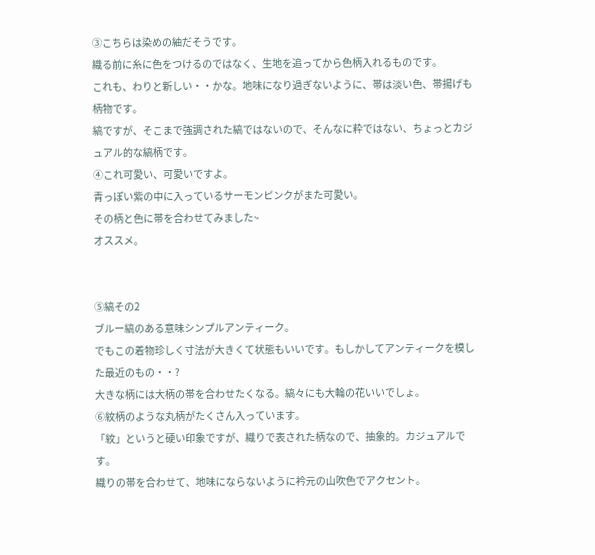③こちらは染めの紬だそうです。
織る前に糸に色をつけるのではなく、生地を追ってから色柄入れるものです。
これも、わりと新しい・・かな。地味になり過ぎないように、帯は淡い色、帯揚げも柄物です。
縞ですが、そこまで強調された縞ではないので、そんなに粋ではない、ちょっとカジュアル的な縞柄です。
④これ可愛い、可愛いですよ。
青っぽい紫の中に入っているサーモンピンクがまた可愛い。
その柄と色に帯を合わせてみました~
オススメ。


⑤縞その2
ブルー縞のある意味シンプルアンティーク。
でもこの着物珍しく寸法が大きくて状態もいいです。もしかしてアンティークを模した最近のもの・・?
大きな柄には大柄の帯を合わせたくなる。縞々にも大輪の花いいでしょ。
⑥紋柄のような丸柄がたくさん入っています。
「紋」というと硬い印象ですが、織りで表された柄なので、抽象的。カジュアルです。
織りの帯を合わせて、地味にならないように衿元の山吹色でアクセント。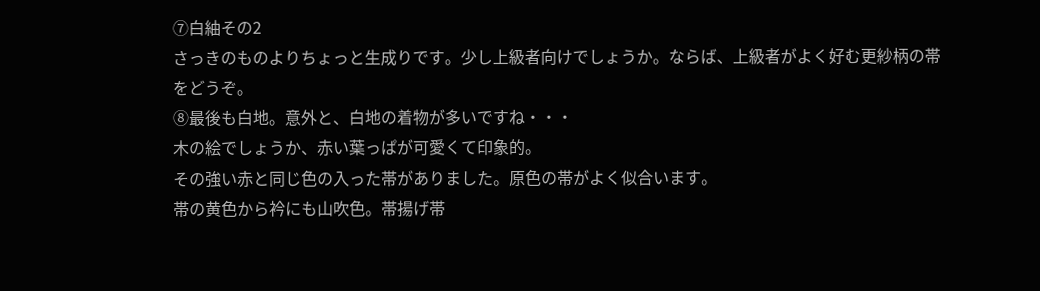⑦白紬その2
さっきのものよりちょっと生成りです。少し上級者向けでしょうか。ならば、上級者がよく好む更紗柄の帯をどうぞ。
⑧最後も白地。意外と、白地の着物が多いですね・・・
木の絵でしょうか、赤い葉っぱが可愛くて印象的。
その強い赤と同じ色の入った帯がありました。原色の帯がよく似合います。
帯の黄色から衿にも山吹色。帯揚げ帯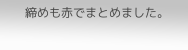締めも赤でまとめました。